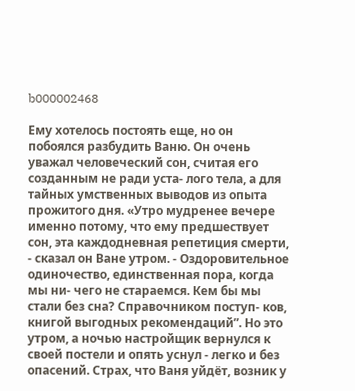b000002468

Ему хотелось постоять еще, но он побоялся разбудить Ваню. Он очень уважал человеческий сон, считая его созданным не ради уста- лого тела, а для тайных умственных выводов из опыта прожитого дня. «Утро мудренее вечере именно потому, что ему предшествует сон, эта каждодневная репетиция смерти, - сказал он Ване утром. - Оздоровительное одиночество, единственная пора, когда мы ни- чего не стараемся. Кем бы мы стали без сна? Справочником поступ- ков, книгой выгодных рекомендаций”. Но это утром, а ночью настройщик вернулся к своей постели и опять уснул - легко и без опасений. Страх, что Ваня уйдёт, возник у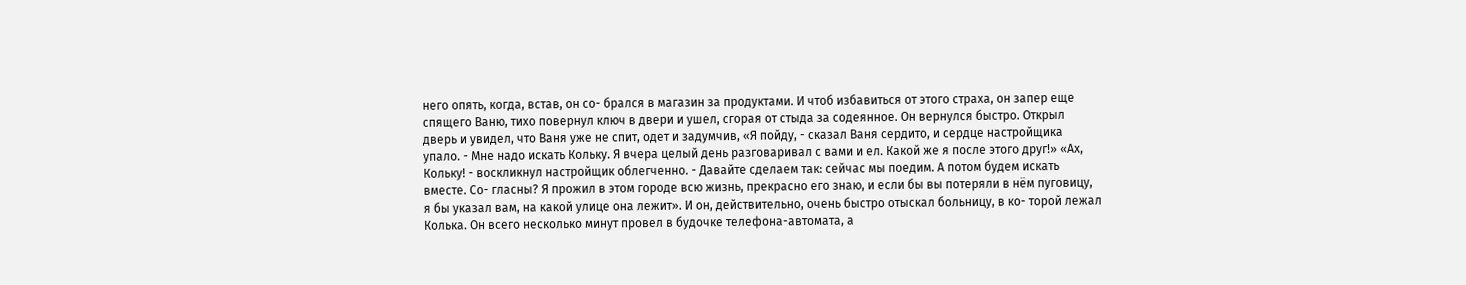него опять, когда, встав, он со- брался в магазин за продуктами. И чтоб избавиться от этого страха, он запер еще спящего Ваню, тихо повернул ключ в двери и ушел, сгорая от стыда за содеянное. Он вернулся быстро. Открыл дверь и увидел, что Ваня уже не спит, одет и задумчив, «Я пойду, - сказал Ваня сердито, и сердце настройщика упало. - Мне надо искать Кольку. Я вчера целый день разговаривал с вами и ел. Какой же я после этого друг!» «Ах, Кольку! - воскликнул настройщик облегченно. - Давайте сделаем так: сейчас мы поедим. А потом будем искать вместе. Со- гласны? Я прожил в этом городе всю жизнь, прекрасно его знаю, и если бы вы потеряли в нём пуговицу, я бы указал вам, на какой улице она лежит». И он, действительно, очень быстро отыскал больницу, в ко- торой лежал Колька. Он всего несколько минут провел в будочке телефона-автомата, а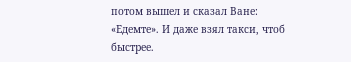потом вышел и сказал Ване: «Едемте». И даже взял такси, чтоб быстрее.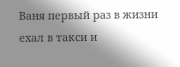Ваня первый раз в жизни ехал в такси и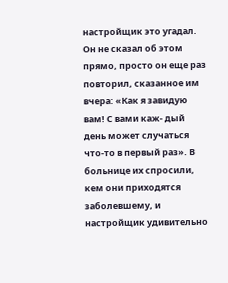настройщик это угадал. Он не сказал об этом прямо, просто он еще раз повторил, сказанное им вчера: «Как я завидую вам! С вами каж- дый день может случаться что-то в первый раз». В больнице их спросили, кем они приходятся заболевшему, и настройщик удивительно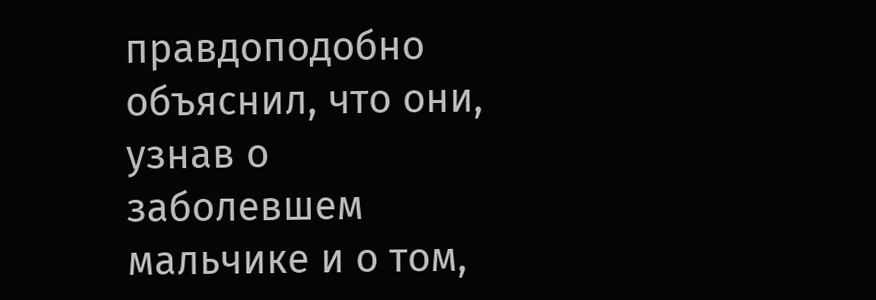правдоподобно объяснил, что они, узнав о заболевшем мальчике и о том,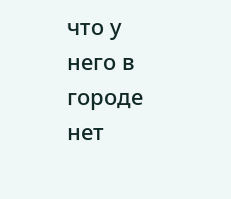что у него в городе нет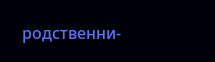родственни-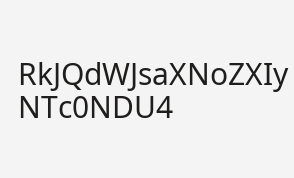RkJQdWJsaXNoZXIy NTc0NDU4